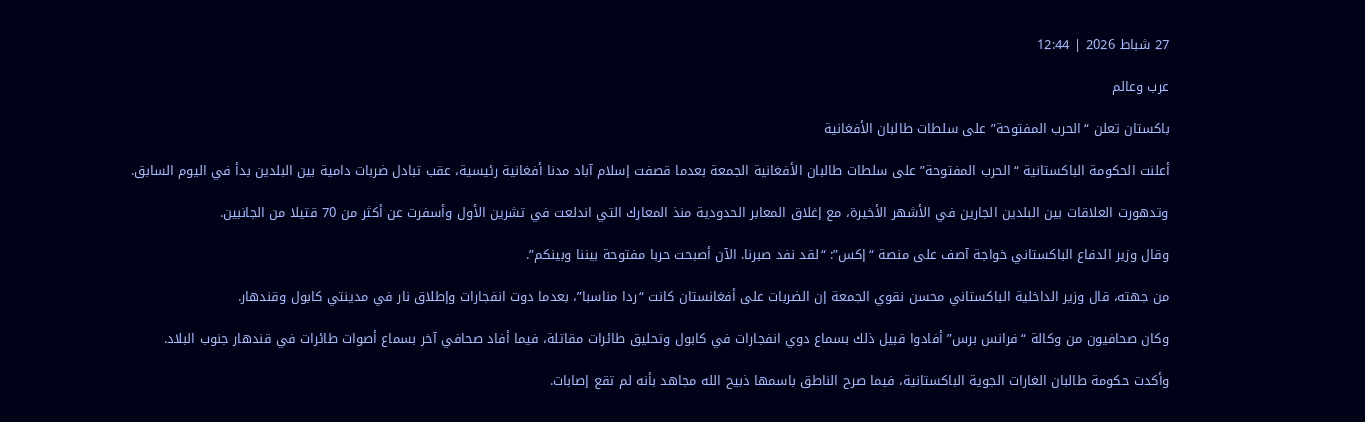27 شباط 2026 | 12:44

عرب وعالم

باكستان تعلن “الحرب المفتوحة” على سلطات طالبان الأفغانية

أعلنت الحكومة الباكستانية “الحرب المفتوحة” على سلطات طالبان الأفغانية الجمعة بعدما قصفت إسلام آباد مدنا أفغانية رئيسية، عقب تبادل ضربات دامية بين البلدين بدأ في اليوم السابق.

وتدهورت العلاقات بين البلدين الجارين في الأشهر الأخيرة، مع إغلاق المعابر الحدودية منذ المعارك التي اندلعت في تشرين الأول وأسفرت عن أكثر من 70 قتيلا من الجانبين.

وقال وزير الدفاع الباكستاني خواجة آصف على منصة “إكس”: “لقد نفد صبرنا. الآن أصبحت حربا مفتوحة بيننا وبينكم”.

من جهته، قال وزير الداخلية الباكستاني محسن نقوي الجمعة إن الضربات على أفغانستان كانت “ردا مناسبا”، بعدما دوت انفجارات وإطلاق نار في مدينتي كابول وقندهار.

وكان صحافيون من وكالة “فرانس برس” أفادوا قبيل ذلك بسماع دوي انفجارات في كابول وتحليق طائرات مقاتلة، فيما أفاد صحافي آخر بسماع أصوات طائرات في قندهار جنوب البلاد.

وأكدت حكومة طالبان الغارات الجوية الباكستانية، فيما صرح الناطق باسمها ذبيح الله مجاهد بأنه لم تقع إصابات.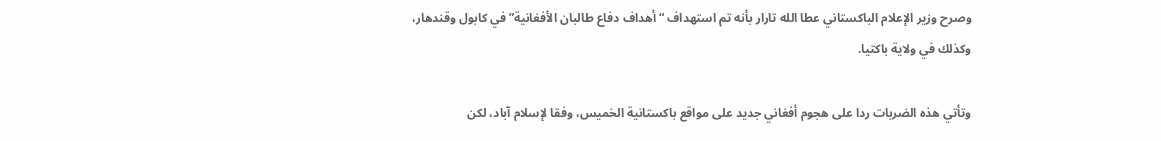وصرح وزير الإعلام الباكستاني عطا الله تارار بأنه تم استهداف “أهداف دفاع طالبان الأفغانية” في كابول وقندهار، وكذلك في ولاية باكتيا.

وتأتي هذه الضربات ردا على هجوم أفغاني جديد على مواقع باكستانية الخميس، وفقا لإسلام آباد، لكن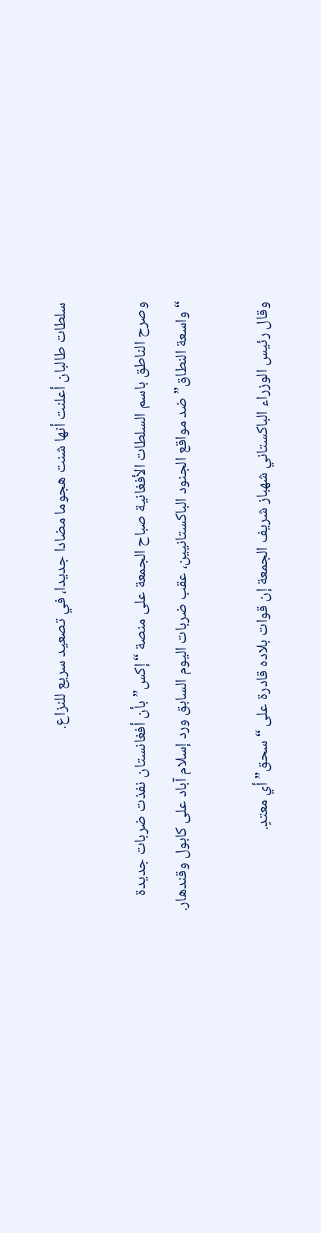سلطات طالبان أعلنت أنها شنت هجوما مضادا جديدا، في تصعيد سريع للنزاع.

وصرح الناطق باسم السلطات الأفغانية صباح الجمعة على منصة “إكس” بأن أفغانستان نفذت ضربات جديدة “واسعة النطاق” ضد مواقع الجنود الباكستانيين، عقب ضربات اليوم السابق ورد إسلام آباد على كابول وقندهار.

وقال رئيس الوزراء الباكستاني شهباز شريف الجمعة إن قوات بلاده قادرة على “سحق” أي معتدٍ.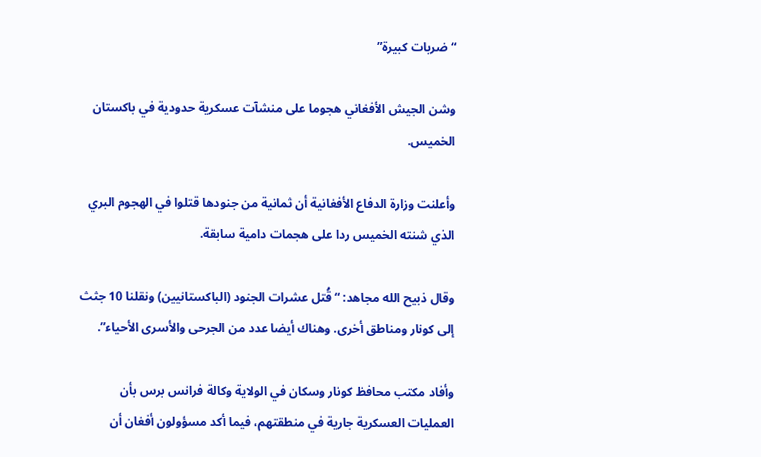“ضربات كبيرة”

وشن الجيش الأفغاني هجوما على منشآت عسكرية حدودية في باكستان الخميس.

وأعلنت وزارة الدفاع الأفغانية أن ثمانية من جنودها قتلوا في الهجوم البري الذي شنته الخميس ردا على هجمات دامية سابقة.

وقال ذبيح الله مجاهد: “قُتل عشرات الجنود (الباكستانيين) ونقلنا 10 جثث إلى كونار ومناطق أخرى. وهناك أيضا عدد من الجرحى والأسرى الأحياء”.

وأفاد مكتب محافظ كونار وسكان في الولاية وكالة فرانس برس بأن العمليات العسكرية جارية في منطقتهم، فيما أكد مسؤولون أفغان أن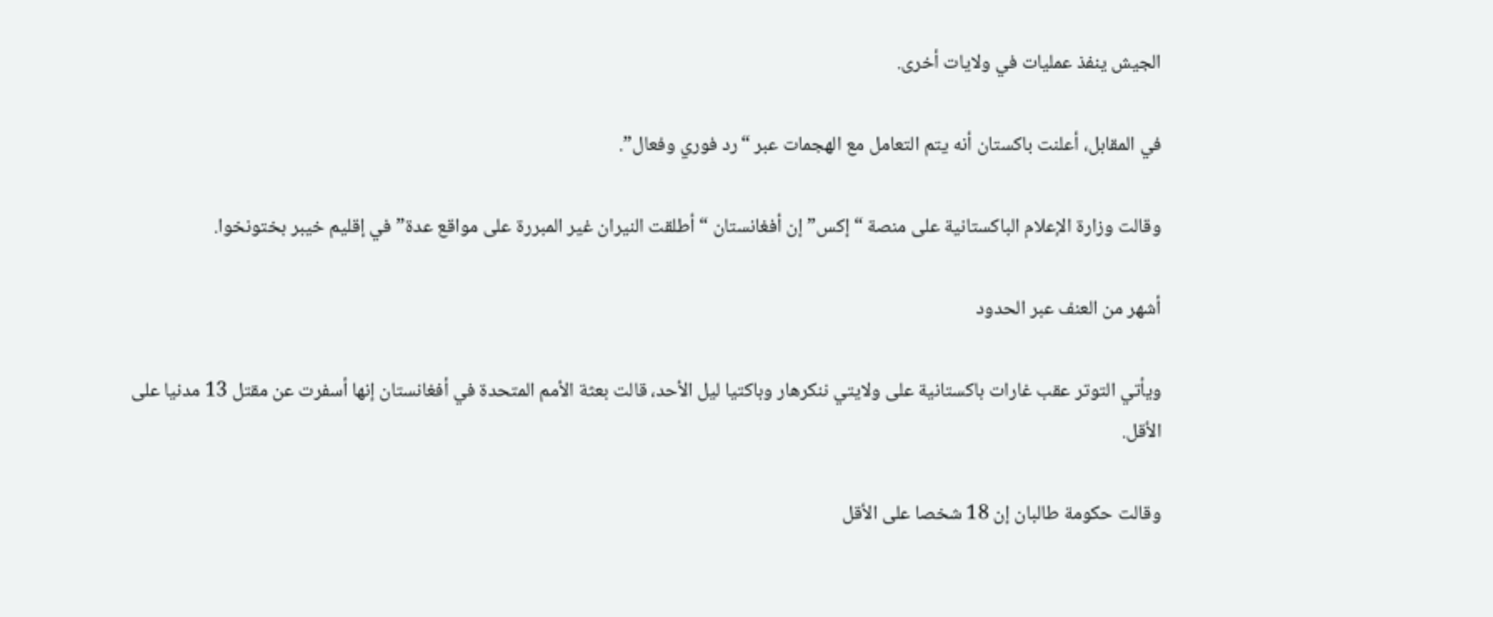الجيش ينفذ عمليات في ولايات أخرى.

في المقابل، أعلنت باكستان أنه يتم التعامل مع الهجمات عبر “رد فوري وفعال”.

وقالت وزارة الإعلام الباكستانية على منصة “إكس” إن أفغانستان “أطلقت النيران غير المبررة على مواقع عدة” في إقليم خيبر بختونخوا.

أشهر من العنف عبر الحدود

ويأتي التوتر عقب غارات باكستانية على ولايتي ننكرهار وباكتيا ليل الأحد، قالت بعثة الأمم المتحدة في أفغانستان إنها أسفرت عن مقتل 13 مدنيا على الأقل.

وقالت حكومة طالبان إن 18 شخصا على الأقل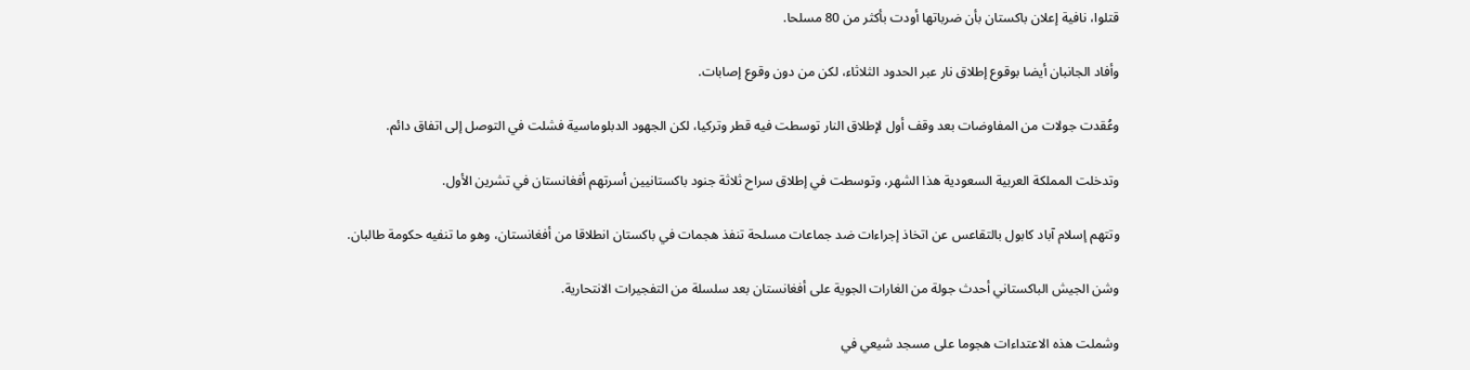قتلوا، نافية إعلان باكستان بأن ضرباتها أودت بأكثر من 80 مسلحا.

وأفاد الجانبان أيضا بوقوع إطلاق نار عبر الحدود الثلاثاء، لكن من دون وقوع إصابات.

وعُقدت جولات من المفاوضات بعد وقف أول لإطلاق النار توسطت فيه قطر وتركيا، لكن الجهود الدبلوماسية فشلت في التوصل إلى اتفاق دائم.

وتدخلت المملكة العربية السعودية هذا الشهر، وتوسطت في إطلاق سراح ثلاثة جنود باكستانيين أسرتهم أفغانستان في تشرين الأول.

وتتهم إسلام آباد كابول بالتقاعس عن اتخاذ إجراءات ضد جماعات مسلحة تنفذ هجمات في باكستان انطلاقا من أفغانستان، وهو ما تنفيه حكومة طالبان.

وشن الجيش الباكستاني أحدث جولة من الغارات الجوية على أفغانستان بعد سلسلة من التفجيرات الانتحارية.

وشملت هذه الاعتداءات هجوما على مسجد شيعي في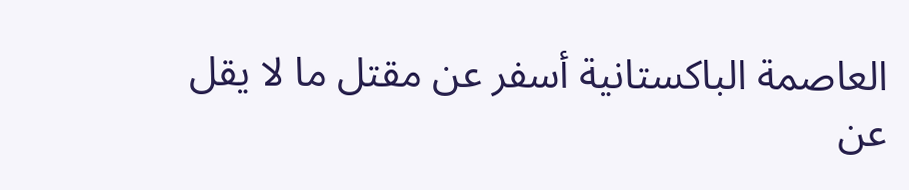العاصمة الباكستانية أسفر عن مقتل ما لا يقل عن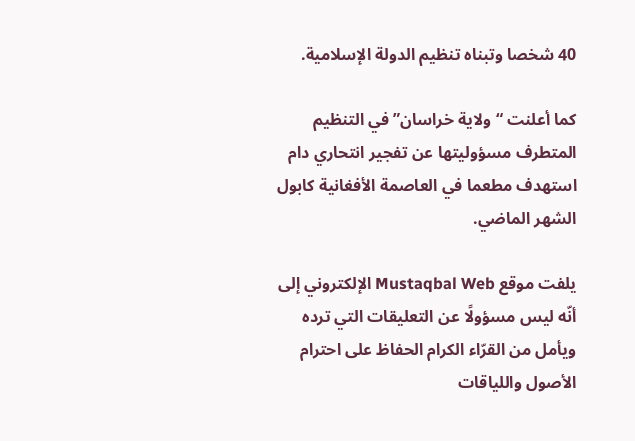40 شخصا وتبناه تنظيم الدولة الإسلامية.

كما أعلنت “ولاية خراسان” في التنظيم المتطرف مسؤوليتها عن تفجير انتحاري دام استهدف مطعما في العاصمة الأفغانية كابول الشهر الماضي.

يلفت موقع Mustaqbal Web الإلكتروني إلى أنّه ليس مسؤولًا عن التعليقات التي ترده ويأمل من القرّاء الكرام الحفاظ على احترام الأصول واللياقات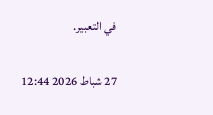في التعبير.

27 شباط 2026 12:44